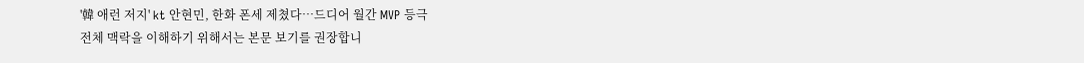'韓 애런 저지' kt 안현민, 한화 폰세 제쳤다…드디어 월간 MVP 등극
전체 맥락을 이해하기 위해서는 본문 보기를 권장합니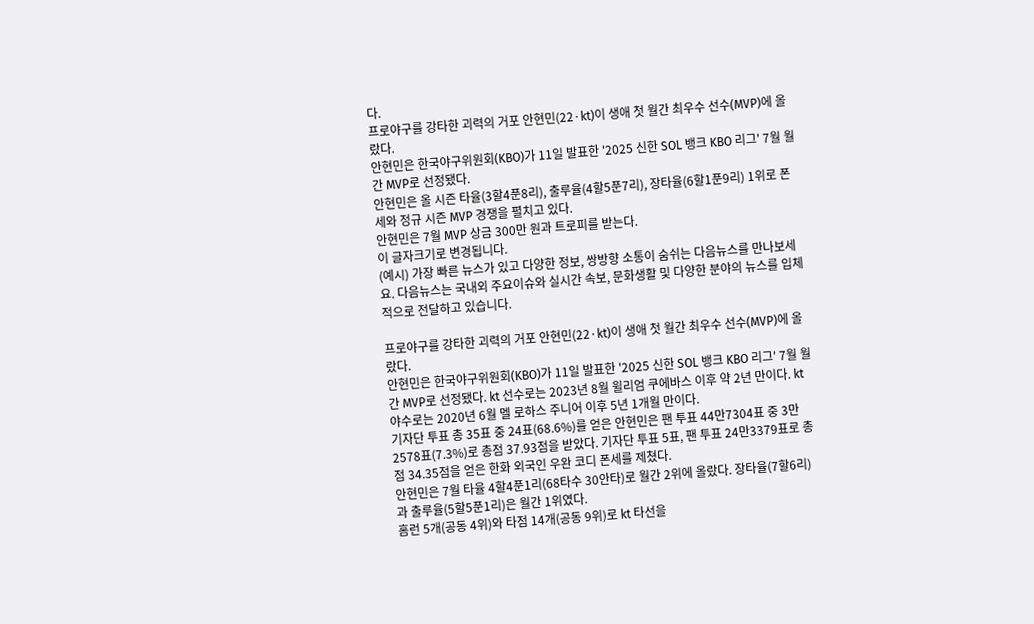다.
프로야구를 강타한 괴력의 거포 안현민(22·kt)이 생애 첫 월간 최우수 선수(MVP)에 올랐다.
안현민은 한국야구위원회(KBO)가 11일 발표한 '2025 신한 SOL 뱅크 KBO 리그' 7월 월간 MVP로 선정됐다.
안현민은 올 시즌 타율(3할4푼8리), 출루율(4할5푼7리), 장타율(6할1푼9리) 1위로 폰세와 정규 시즌 MVP 경쟁을 펼치고 있다.
안현민은 7월 MVP 상금 300만 원과 트로피를 받는다.
이 글자크기로 변경됩니다.
(예시) 가장 빠른 뉴스가 있고 다양한 정보, 쌍방향 소통이 숨쉬는 다음뉴스를 만나보세요. 다음뉴스는 국내외 주요이슈와 실시간 속보, 문화생활 및 다양한 분야의 뉴스를 입체적으로 전달하고 있습니다.

프로야구를 강타한 괴력의 거포 안현민(22·kt)이 생애 첫 월간 최우수 선수(MVP)에 올랐다.
안현민은 한국야구위원회(KBO)가 11일 발표한 '2025 신한 SOL 뱅크 KBO 리그' 7월 월간 MVP로 선정됐다. kt 선수로는 2023년 8월 윌리엄 쿠에바스 이후 약 2년 만이다. kt 야수로는 2020년 6월 멜 로하스 주니어 이후 5년 1개월 만이다.
기자단 투표 총 35표 중 24표(68.6%)를 얻은 안현민은 팬 투표 44만7304표 중 3만2578표(7.3%)로 총점 37.93점을 받았다. 기자단 투표 5표, 팬 투표 24만3379표로 총점 34.35점을 얻은 한화 외국인 우완 코디 폰세를 제쳤다.
안현민은 7월 타율 4할4푼1리(68타수 30안타)로 월간 2위에 올랐다. 장타율(7할6리)과 출루율(5할5푼1리)은 월간 1위였다.
홈런 5개(공동 4위)와 타점 14개(공동 9위)로 kt 타선을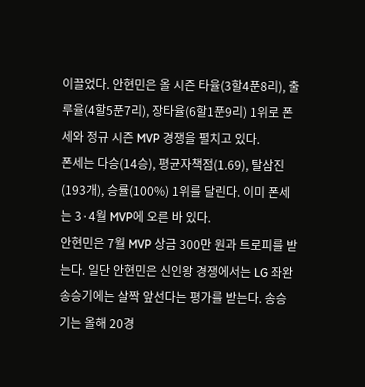이끌었다. 안현민은 올 시즌 타율(3할4푼8리), 출루율(4할5푼7리), 장타율(6할1푼9리) 1위로 폰세와 정규 시즌 MVP 경쟁을 펼치고 있다.
폰세는 다승(14승), 평균자책점(1.69), 탈삼진(193개), 승률(100%) 1위를 달린다. 이미 폰세는 3·4월 MVP에 오른 바 있다.
안현민은 7월 MVP 상금 300만 원과 트로피를 받는다. 일단 안현민은 신인왕 경쟁에서는 LG 좌완 송승기에는 살짝 앞선다는 평가를 받는다. 송승기는 올해 20경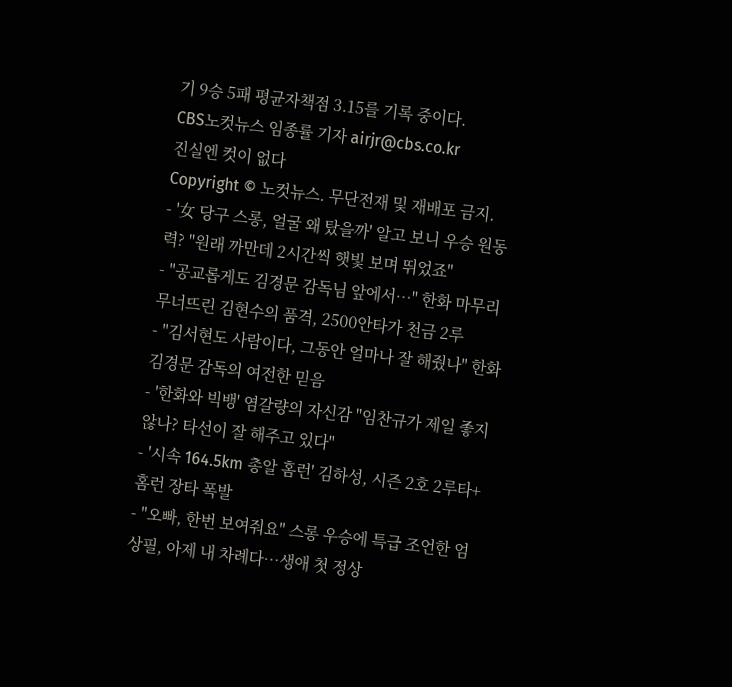기 9승 5패 평균자책점 3.15를 기록 중이다.
CBS노컷뉴스 임종률 기자 airjr@cbs.co.kr
진실엔 컷이 없다
Copyright © 노컷뉴스. 무단전재 및 재배포 금지.
- '女 당구 스롱, 얼굴 왜 탔을까' 알고 보니 우승 원동력? "원래 까만데 2시간씩 햇빛 보며 뛰었죠"
- "공교롭게도 김경문 감독님 앞에서…" 한화 마무리 무너뜨린 김현수의 품격, 2500안타가 천금 2루
- "김서현도 사람이다, 그동안 얼마나 잘 해줬나" 한화 김경문 감독의 여전한 믿음
- '한화와 빅뱅' 염갈량의 자신감 "임찬규가 제일 좋지 않나? 타선이 잘 해주고 있다"
- '시속 164.5km 총알 홈런' 김하성, 시즌 2호 2루타+홈런 장타 폭발
- "오빠, 한번 보여줘요" 스롱 우승에 특급 조언한 엄상필, 아제 내 차례다…생애 첫 정상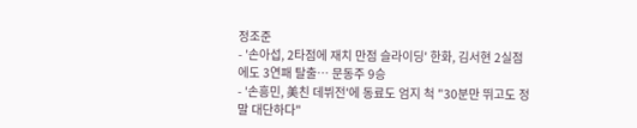정조준
- '손아섭, 2타점에 재치 만점 슬라이딩' 한화, 김서현 2실점에도 3연패 탈출… 문동주 9승
- '손흥민, 美친 데뷔전'에 동료도 엄지 척 "30분만 뛰고도 정말 대단하다"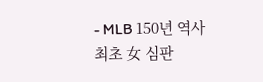- MLB 150년 역사 최초 女 심판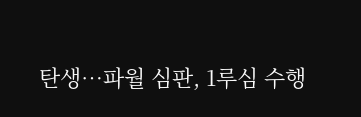탄생…파월 심판, 1루심 수행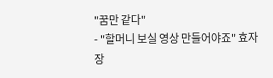"꿈만 같다"
- "할머니 보실 영상 만들어야죠" 효자 장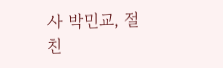사 박민교, 절친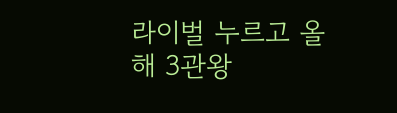라이벌 누르고 올해 3관왕